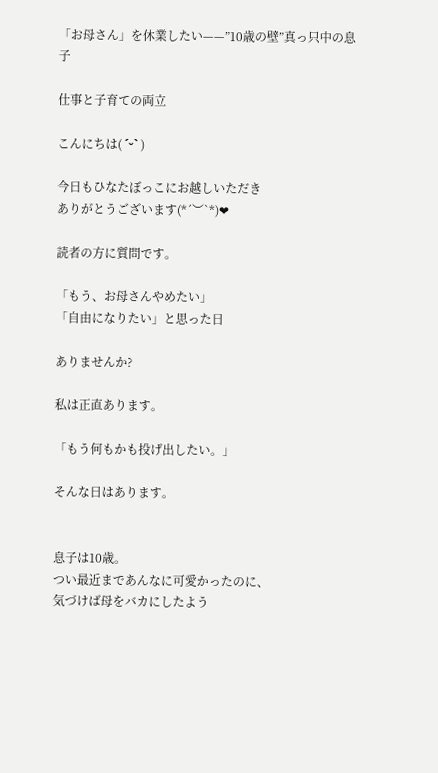「お母さん」を休業したい——”10歳の壁”真っ只中の息子

仕事と子育ての両立

こんにちは( ˊᵕˋ )

今日もひなたぼっこにお越しいただき
ありがとうございます(*´︶`*)❤

読者の方に質問です。

「もう、お母さんやめたい」
「自由になりたい」と思った日

ありませんか?

私は正直あります。

「もう何もかも投げ出したい。」

そんな日はあります。


息子は10歳。
つい最近まであんなに可愛かったのに、
気づけば母をバカにしたよう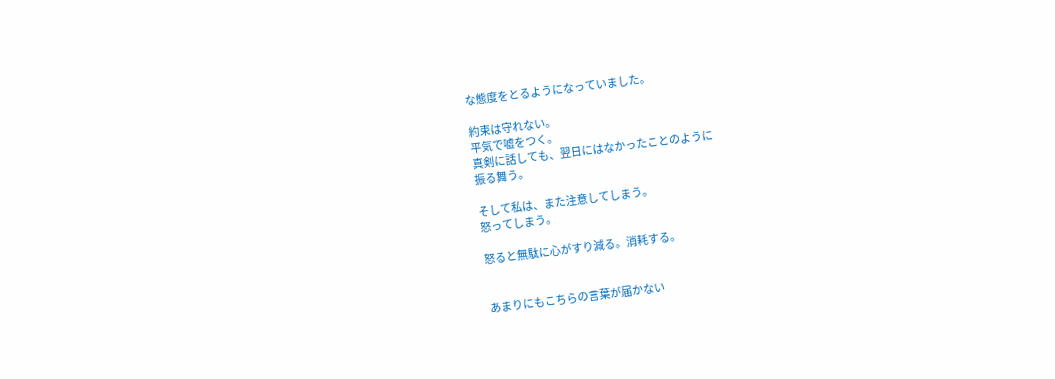な態度をとるようになっていました。

約束は守れない。
平気で嘘をつく。
真剣に話しても、翌日にはなかったことのように
振る舞う。

そして私は、また注意してしまう。
怒ってしまう。

怒ると無駄に心がすり減る。消耗する。


あまりにもこちらの言葉が届かない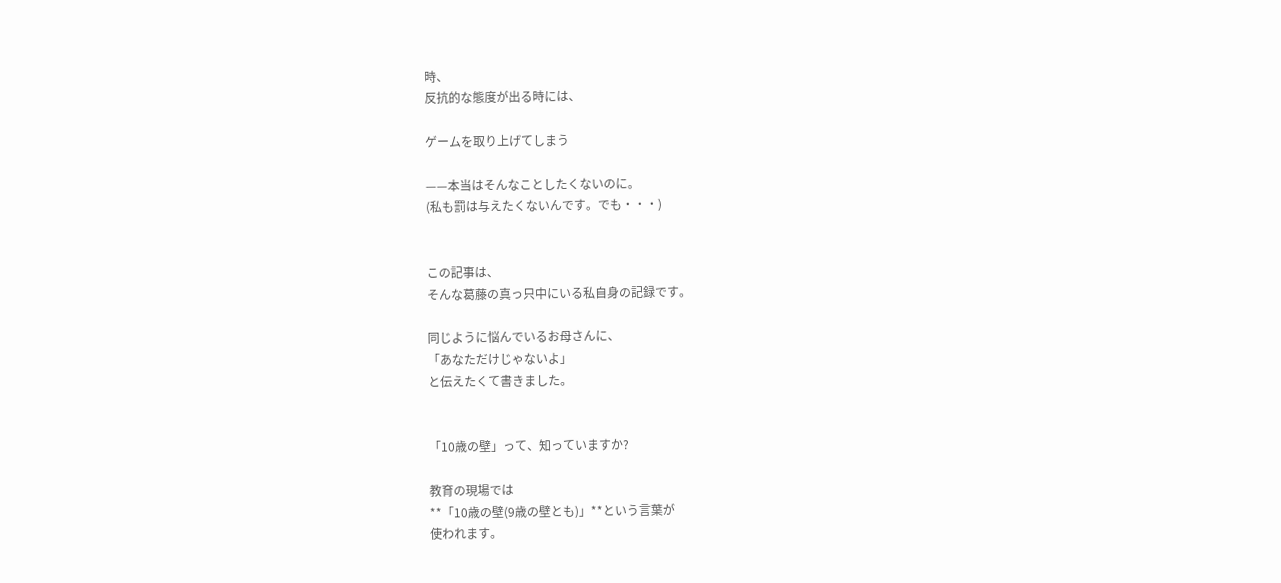時、
反抗的な態度が出る時には、

ゲームを取り上げてしまう

——本当はそんなことしたくないのに。
(私も罰は与えたくないんです。でも・・・)


この記事は、
そんな葛藤の真っ只中にいる私自身の記録です。

同じように悩んでいるお母さんに、
「あなただけじゃないよ」
と伝えたくて書きました。


「10歳の壁」って、知っていますか?

教育の現場では
**「10歳の壁(9歳の壁とも)」**という言葉が
使われます。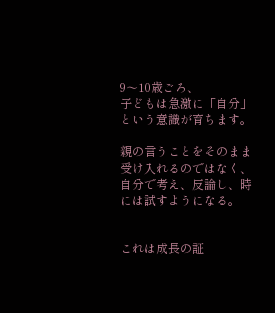9〜10歳ごろ、
子どもは急激に「自分」という意識が育ちます。

親の言うことをそのまま受け入れるのではなく、
自分で考え、反論し、時には試すようになる。


これは成長の証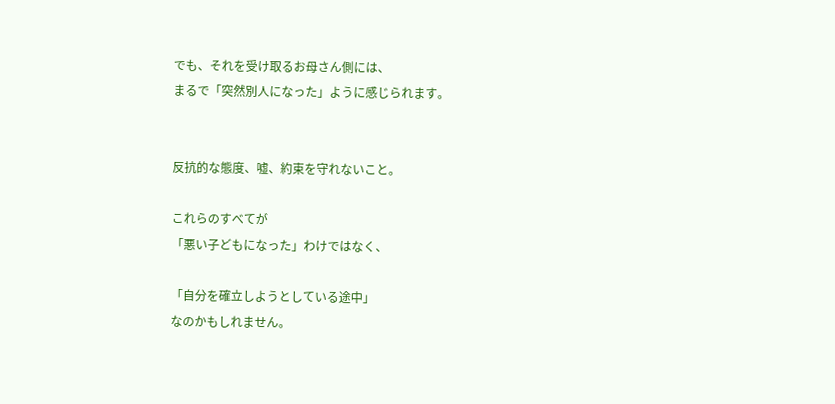でも、それを受け取るお母さん側には、
まるで「突然別人になった」ように感じられます。


反抗的な態度、嘘、約束を守れないこと。

これらのすべてが
「悪い子どもになった」わけではなく、

「自分を確立しようとしている途中」
なのかもしれません。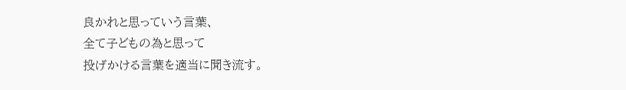良かれと思っていう言葉、
全て子どもの為と思って
投げかける言葉を適当に聞き流す。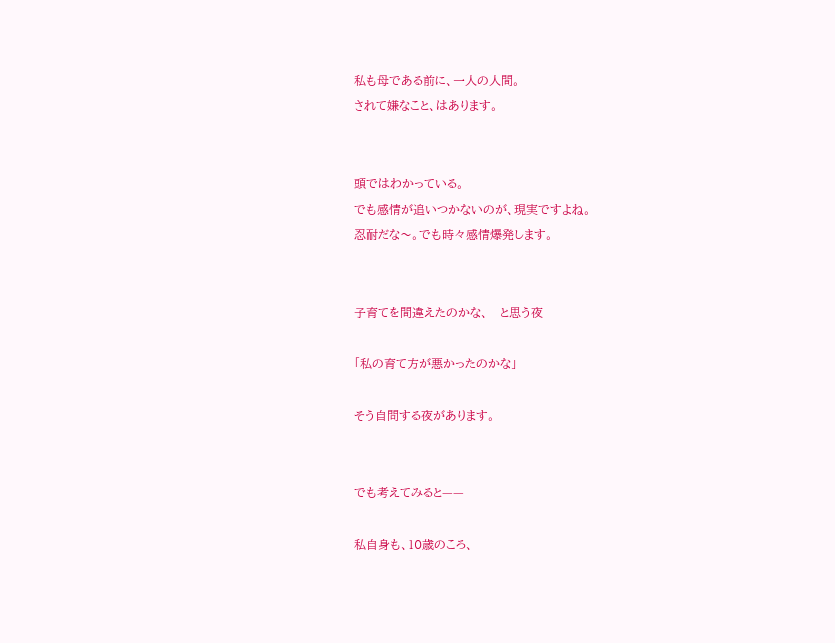私も母である前に、一人の人間。
されて嫌なこと、はあります。


頭ではわかっている。
でも感情が追いつかないのが、現実ですよね。
忍耐だな〜。でも時々感情爆発します。


子育てを間違えたのかな、   と思う夜

「私の育て方が悪かったのかな」

そう自問する夜があります。


でも考えてみると——

私自身も、10歳のころ、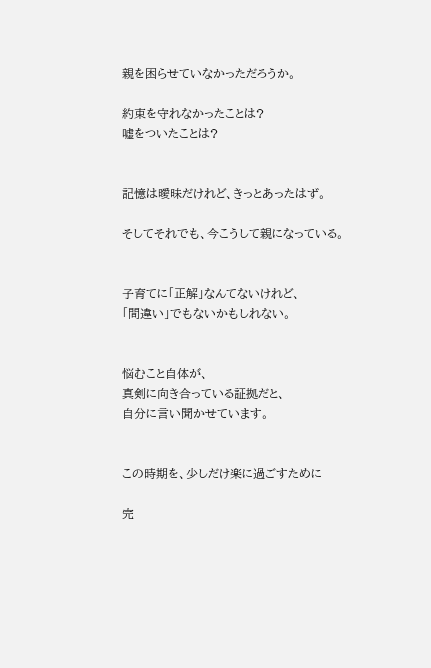親を困らせていなかっただろうか。

約束を守れなかったことは?
嘘をついたことは?


記憶は曖昧だけれど、きっとあったはず。

そしてそれでも、今こうして親になっている。


子育てに「正解」なんてないけれど、
「間違い」でもないかもしれない。


悩むこと自体が、
真剣に向き合っている証拠だと、
自分に言い聞かせています。


この時期を、少しだけ楽に過ごすために

完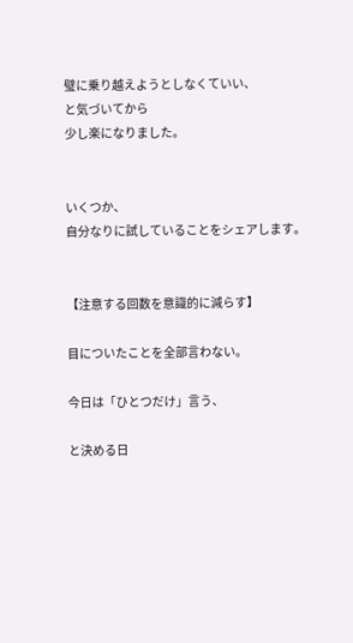璧に乗り越えようとしなくていい、
と気づいてから
少し楽になりました。


いくつか、
自分なりに試していることをシェアします。


【注意する回数を意識的に減らす】

目についたことを全部言わない。

今日は「ひとつだけ」言う、

と決める日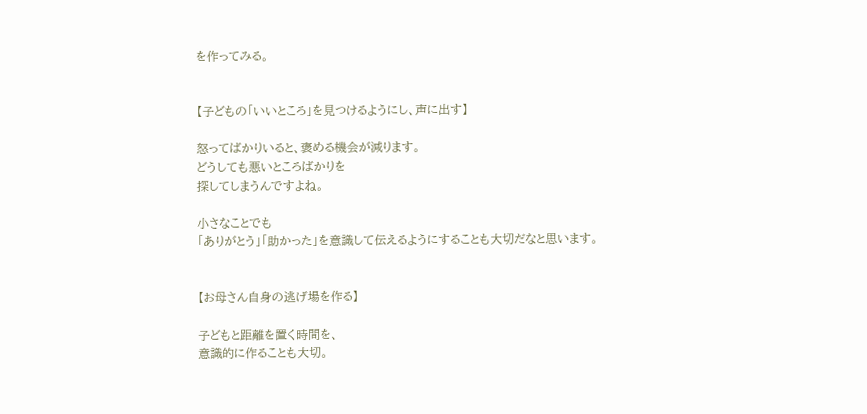を作ってみる。


【子どもの「いいところ」を見つけるようにし、声に出す】

怒ってばかりいると、褒める機会が減ります。
どうしても悪いところばかりを
探してしまうんですよね。

小さなことでも
「ありがとう」「助かった」を意識して伝えるようにすることも大切だなと思います。


【お母さん自身の逃げ場を作る】

子どもと距離を置く時間を、
意識的に作ることも大切。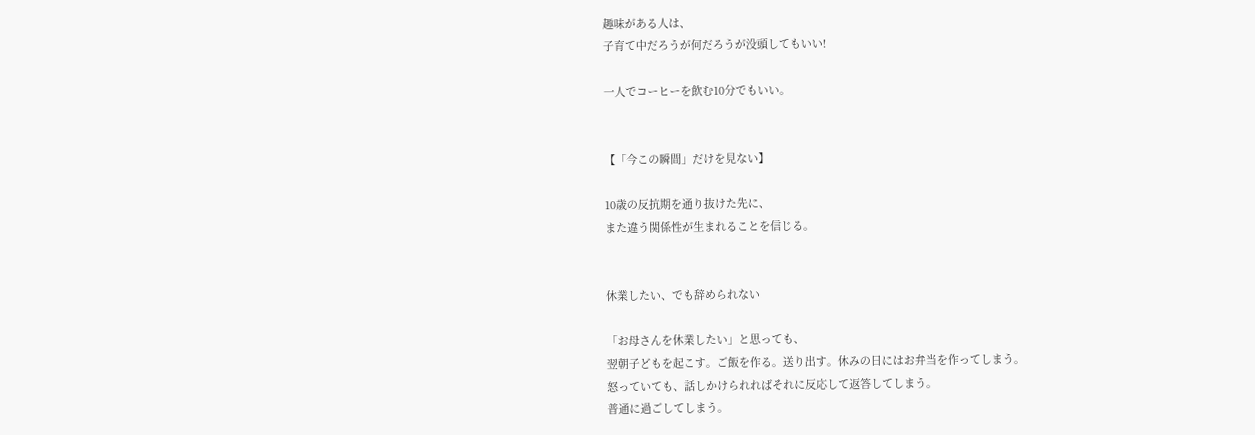趣味がある人は、
子育て中だろうが何だろうが没頭してもいい!

一人でコーヒーを飲む10分でもいい。


【「今この瞬間」だけを見ない】

10歳の反抗期を通り抜けた先に、
また違う関係性が生まれることを信じる。


休業したい、でも辞められない

「お母さんを休業したい」と思っても、
翌朝子どもを起こす。ご飯を作る。送り出す。休みの日にはお弁当を作ってしまう。
怒っていても、話しかけられればそれに反応して返答してしまう。
普通に過ごしてしまう。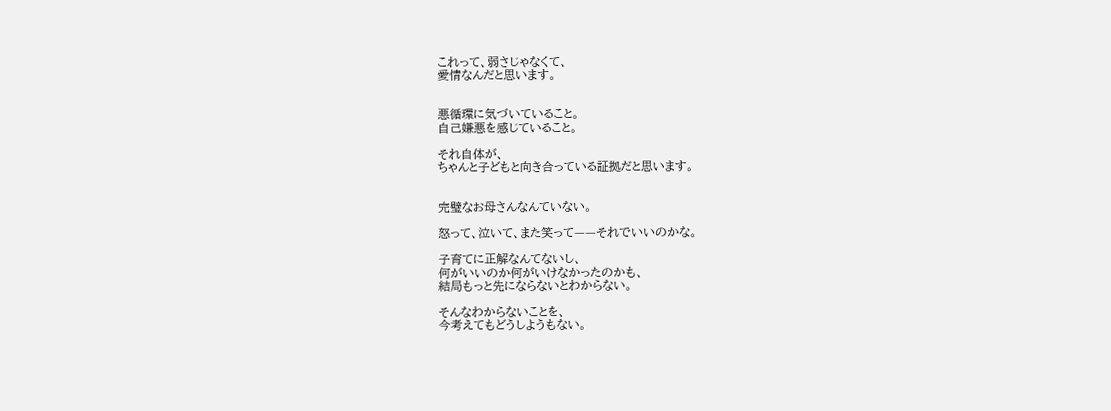これって、弱さじゃなくて、
愛情なんだと思います。


悪循環に気づいていること。
自己嫌悪を感じていること。

それ自体が、
ちゃんと子どもと向き合っている証拠だと思います。


完璧なお母さんなんていない。

怒って、泣いて、また笑って——それでいいのかな。

子育てに正解なんてないし、
何がいいのか何がいけなかったのかも、
結局もっと先にならないとわからない。

そんなわからないことを、
今考えてもどうしようもない。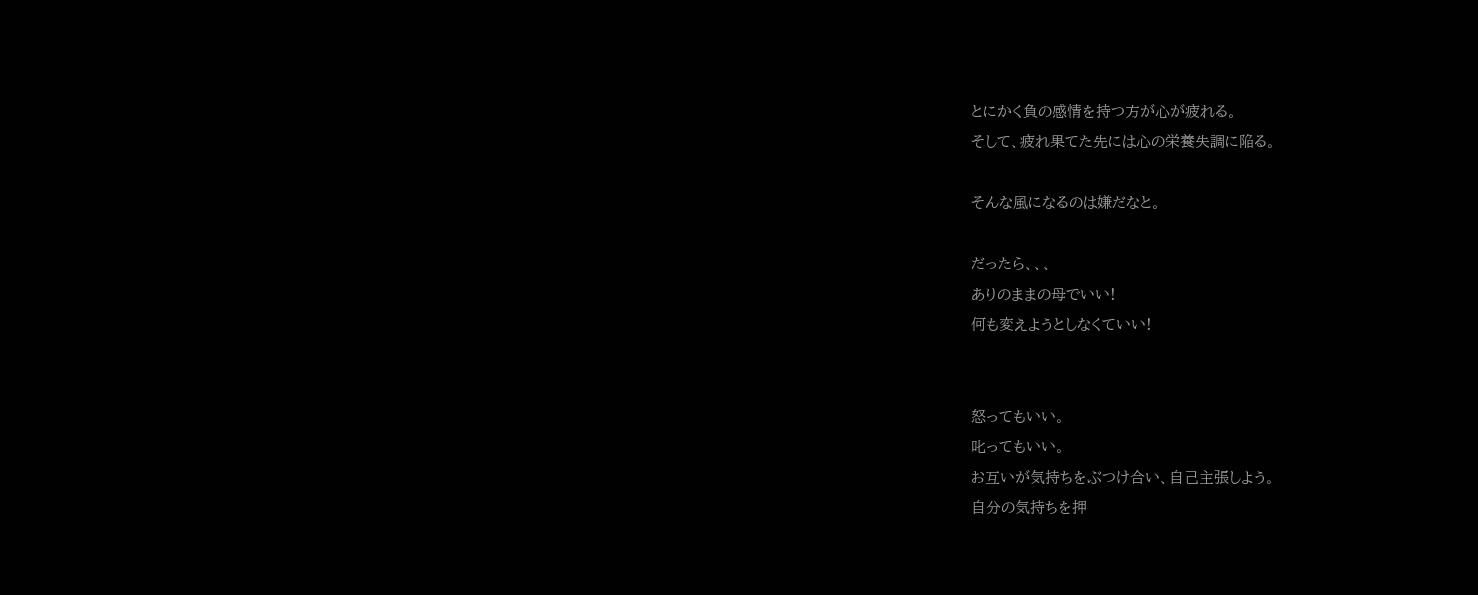とにかく負の感情を持つ方が心が疲れる。
そして、疲れ果てた先には心の栄養失調に陥る。

そんな風になるのは嫌だなと。

だったら、、、
ありのままの母でいい!
何も変えようとしなくていい!


怒ってもいい。
叱ってもいい。
お互いが気持ちをぶつけ合い、自己主張しよう。
自分の気持ちを押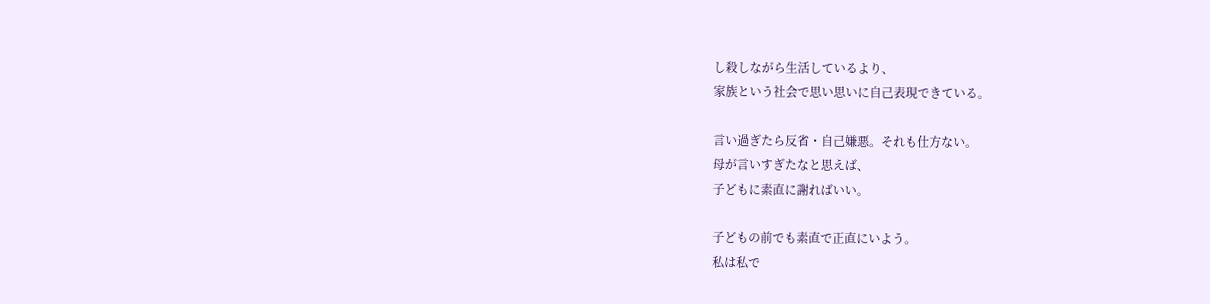し殺しながら生活しているより、
家族という社会で思い思いに自己表現できている。

言い過ぎたら反省・自己嫌悪。それも仕方ない。
母が言いすぎたなと思えば、
子どもに素直に謝ればいい。

子どもの前でも素直で正直にいよう。
私は私で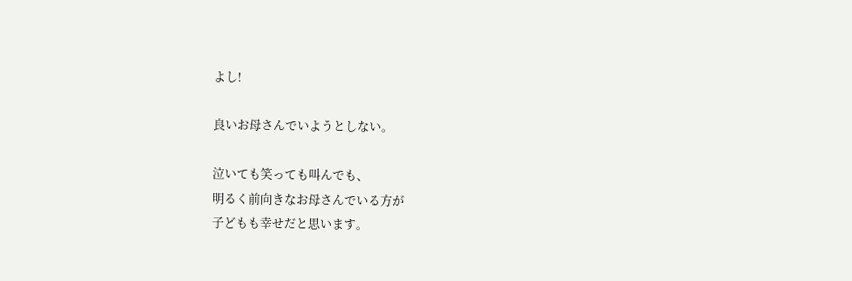よし!

良いお母さんでいようとしない。

泣いても笑っても叫んでも、
明るく前向きなお母さんでいる方が
子どもも幸せだと思います。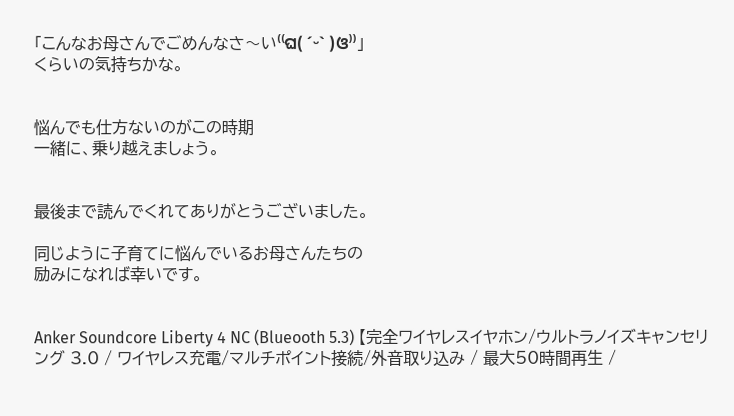「こんなお母さんでごめんなさ〜い⁽⁽ଘ( ˊᵕˋ )ଓ⁾⁾」
くらいの気持ちかな。


悩んでも仕方ないのがこの時期
一緒に、乗り越えましょう。


最後まで読んでくれてありがとうございました。

同じように子育てに悩んでいるお母さんたちの
励みになれば幸いです。


Anker Soundcore Liberty 4 NC (Blueooth 5.3) 【完全ワイヤレスイヤホン/ウルトラノイズキャンセリング 3.0 / ワイヤレス充電/マルチポイント接続/外音取り込み / 最大50時間再生 /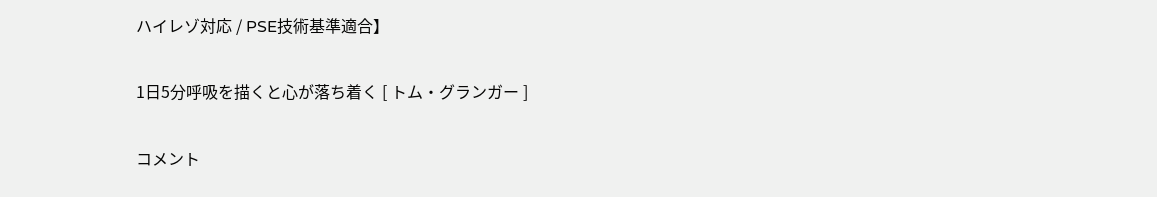ハイレゾ対応 / PSE技術基準適合】

1日5分呼吸を描くと心が落ち着く [ トム・グランガー ]

コメント